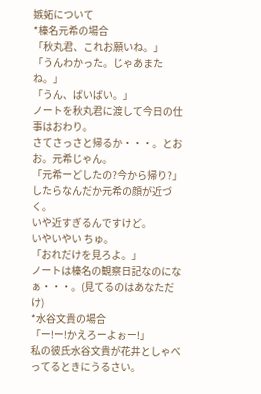嫉妬について
*榛名元希の場合
「秋丸君、これお願いね。」
「うんわかった。じゃあまたね。」
「うん、ばいばい。」
ノートを秋丸君に渡して今日の仕事はおわり。
さてさっさと帰るか・・・。とおお。元希じゃん。
「元希ーどしたの?今から帰り?」
したらなんだか元希の顔が近づく。
いや近すぎるんですけど。
いやいやい ちゅ。
「おれだけを見ろよ。」
ノートは榛名の観察日記なのになぁ・・・。(見てるのはあなただけ)
*水谷文貴の場合
「ー!ー!かえろーよぉー!」
私の彼氏水谷文貴が花井としゃべってるときにうるさい。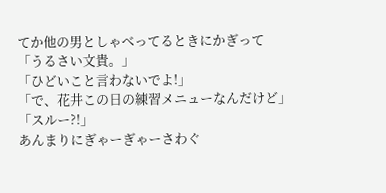てか他の男としゃべってるときにかぎって
「うるさい文貴。」
「ひどいこと言わないでよ!」
「で、花井この日の練習メニューなんだけど」
「スルー?!」
あんまりにぎゃーぎゃーさわぐ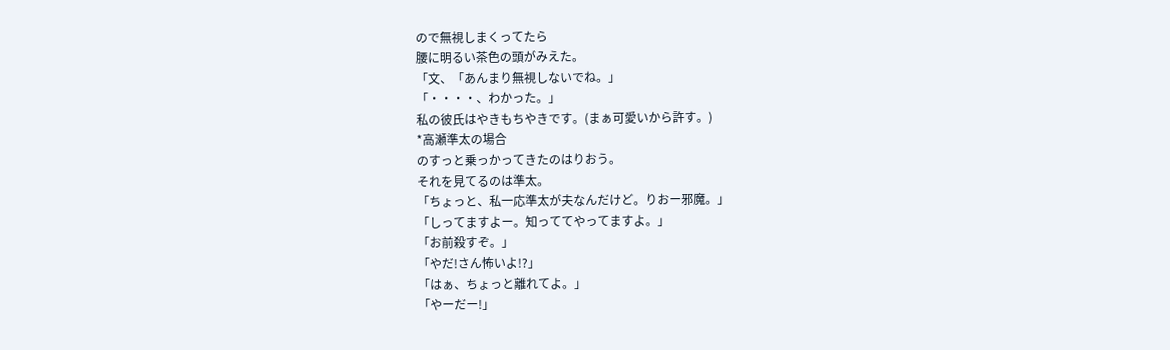ので無視しまくってたら
腰に明るい茶色の頭がみえた。
「文、「あんまり無視しないでね。」
「・・・・、わかった。」
私の彼氏はやきもちやきです。(まぁ可愛いから許す。)
*高瀬準太の場合
のすっと乗っかってきたのはりおう。
それを見てるのは準太。
「ちょっと、私一応準太が夫なんだけど。りおー邪魔。」
「しってますよー。知っててやってますよ。」
「お前殺すぞ。」
「やだ!さん怖いよ!?」
「はぁ、ちょっと離れてよ。」
「やーだー!」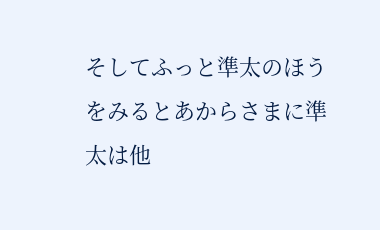そしてふっと準太のほうをみるとあからさまに準太は他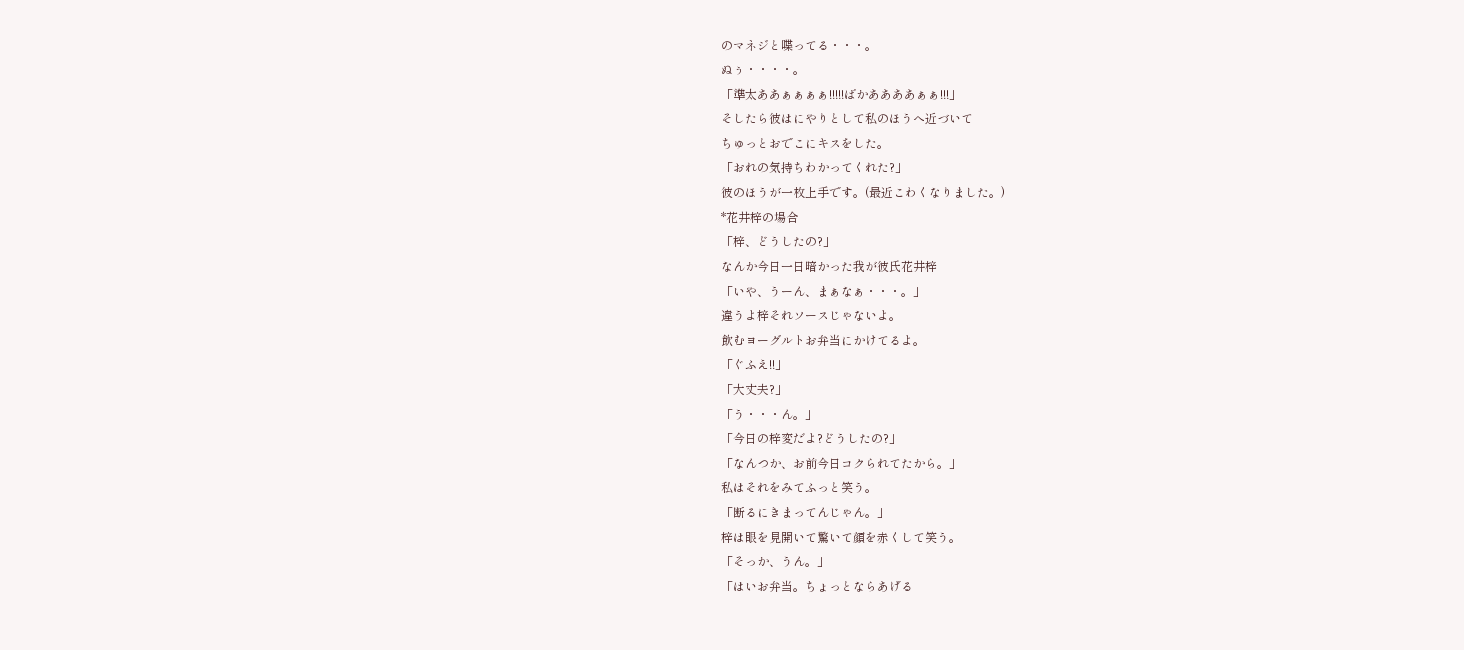のマネジと喋ってる・・・。
ぬぅ・・・・。
「準太ああぁぁぁぁ!!!!!ばかああああぁぁ!!!」
そしたら彼はにやりとして私のほうへ近づいて
ちゅっとおでこにキスをした。
「おれの気持ちわかってくれた?」
彼のほうが一枚上手です。(最近こわくなりました。)
*花井梓の場合
「梓、どうしたの?」
なんか今日一日暗かった我が彼氏花井梓
「いや、うーん、まぁなぁ・・・。」
違うよ梓それソースじゃないよ。
飲むヨーグルトお弁当にかけてるよ。
「ぐふえ!!」
「大丈夫?」
「う・・・ん。」
「今日の梓変だよ?どうしたの?」
「なんつか、お前今日コクられてたから。」
私はそれをみてふっと笑う。
「断るにきまってんじゃん。」
梓は眼を見開いて驚いて顔を赤くして笑う。
「そっか、うん。」
「はいお弁当。ちょっとならあげる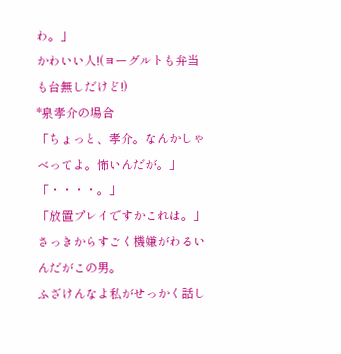わ。」
かわいい人!(ヨーグルトも弁当も台無しだけど!)
*泉孝介の場合
「ちょっと、孝介。なんかしゃべってよ。怖いんだが。」
「・・・・。」
「放置プレイですかこれは。」
さっきからすごく機嫌がわるいんだがこの男。
ふざけんなよ私がせっかく話し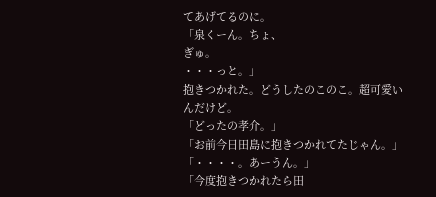てあげてるのに。
「泉くーん。ちょ、
ぎゅ。
・・・っと。」
抱きつかれた。どうしたのこのこ。超可愛いんだけど。
「どったの孝介。」
「お前今日田島に抱きつかれてたじゃん。」
「・・・・。あーうん。」
「今度抱きつかれたら田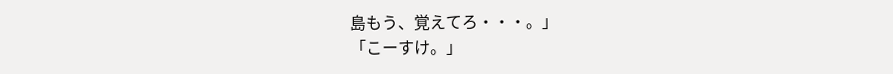島もう、覚えてろ・・・。」
「こーすけ。」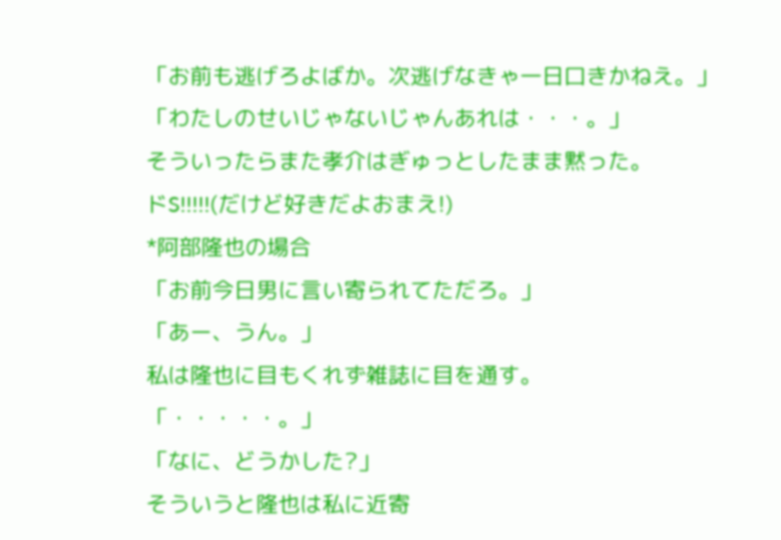「お前も逃げろよばか。次逃げなきゃ一日口きかねえ。」
「わたしのせいじゃないじゃんあれは・・・。」
そういったらまた孝介はぎゅっとしたまま黙った。
ドS!!!!!(だけど好きだよおまえ!)
*阿部隆也の場合
「お前今日男に言い寄られてただろ。」
「あー、うん。」
私は隆也に目もくれず雑誌に目を通す。
「・・・・・。」
「なに、どうかした?」
そういうと隆也は私に近寄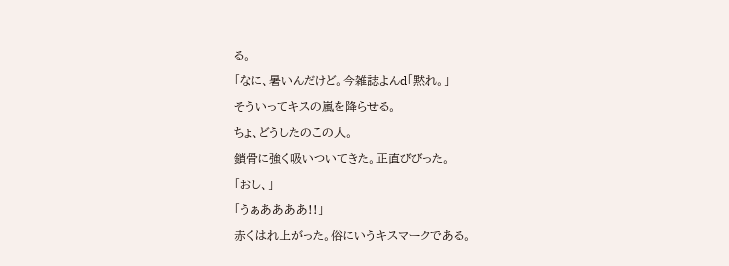る。
「なに、暑いんだけど。今雑誌よんd「黙れ。」
そういってキスの嵐を降らせる。
ちょ、どうしたのこの人。
鎖骨に強く吸いついてきた。正直びびった。
「おし、」
「うぁああああ!!」
赤くはれ上がった。俗にいうキスマークである。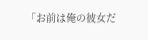「お前は俺の彼女だ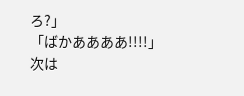ろ?」
「ばかああああ!!!!」
次は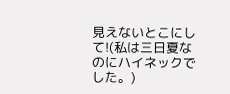見えないとこにして!(私は三日夏なのにハイネックでした。)